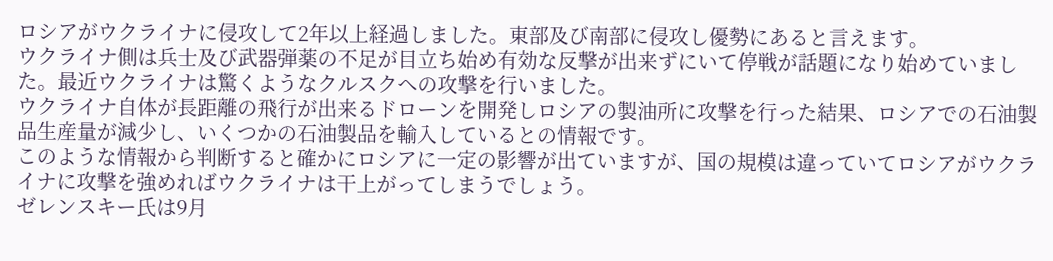ロシアがウクライナに侵攻して2年以上経過しました。東部及び南部に侵攻し優勢にあると言えます。
ウクライナ側は兵士及び武器弾薬の不足が目立ち始め有効な反撃が出来ずにいて停戦が話題になり始めていました。最近ウクライナは驚くようなクルスクへの攻撃を行いました。
ウクライナ自体が長距離の飛行が出来るドローンを開発しロシアの製油所に攻撃を行った結果、ロシアでの石油製品生産量が減少し、いくつかの石油製品を輸入しているとの情報です。
このような情報から判断すると確かにロシアに一定の影響が出ていますが、国の規模は違っていてロシアがウクライナに攻撃を強めればウクライナは干上がってしまうでしょう。
ゼレンスキー氏は9月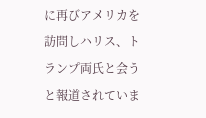に再びアメリカを訪問しハリス、トランプ両氏と会うと報道されていま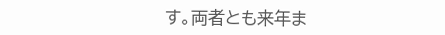す。両者とも来年ま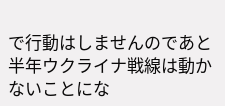で行動はしませんのであと半年ウクライナ戦線は動かないことにな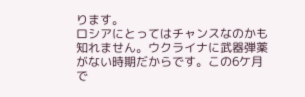ります。
ロシアにとってはチャンスなのかも知れません。ウクライナに武器弾薬がない時期だからです。この6ケ月で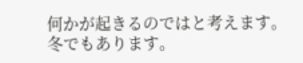何かが起きるのではと考えます。冬でもあります。